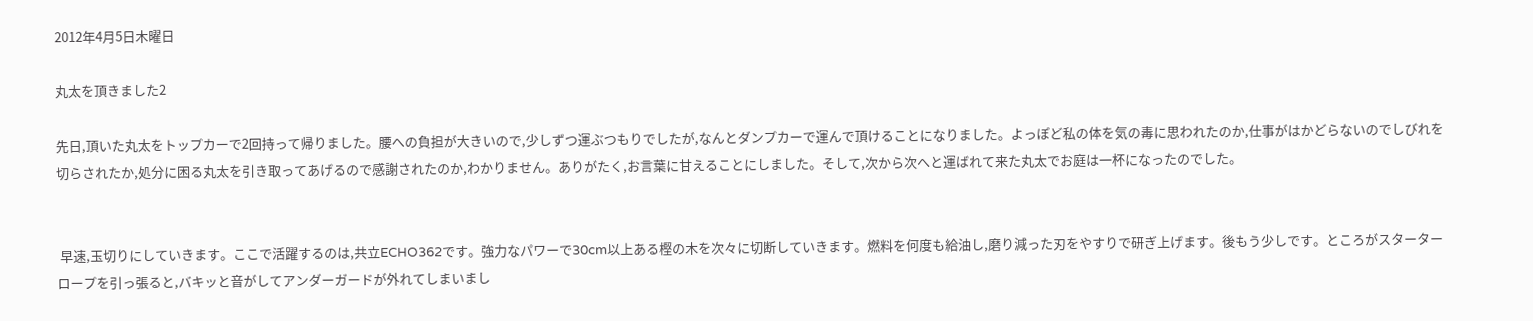2012年4月5日木曜日

丸太を頂きました2

先日,頂いた丸太をトップカーで2回持って帰りました。腰への負担が大きいので,少しずつ運ぶつもりでしたが,なんとダンプカーで運んで頂けることになりました。よっぽど私の体を気の毒に思われたのか,仕事がはかどらないのでしびれを切らされたか,処分に困る丸太を引き取ってあげるので感謝されたのか,わかりません。ありがたく,お言葉に甘えることにしました。そして,次から次へと運ばれて来た丸太でお庭は一杯になったのでした。


 早速,玉切りにしていきます。ここで活躍するのは,共立ECHO362です。強力なパワーで30cm以上ある樫の木を次々に切断していきます。燃料を何度も給油し,磨り減った刃をやすりで研ぎ上げます。後もう少しです。ところがスターターロープを引っ張ると,バキッと音がしてアンダーガードが外れてしまいまし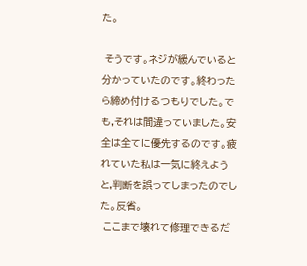た。

 そうです。ネジが緩んでいると分かっていたのです。終わったら締め付けるつもりでした。でも,それは間違っていました。安全は全てに優先するのです。疲れていた私は一気に終えようと,判断を誤ってしまったのでした。反省。
 ここまで壊れて修理できるだ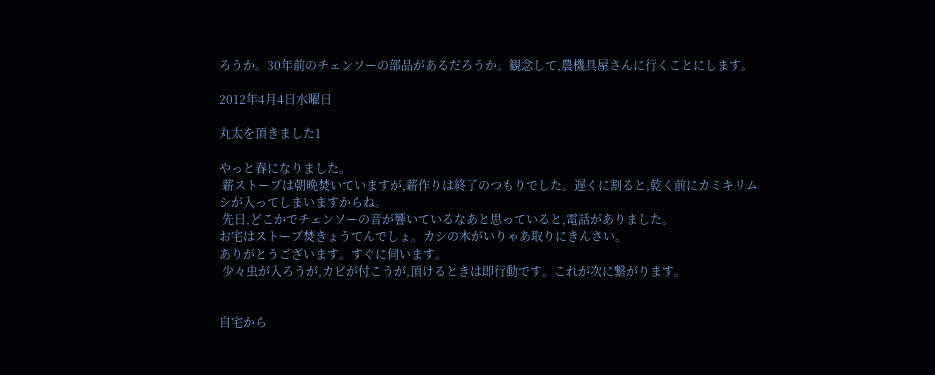ろうか。30年前のチェンソーの部品があるだろうか。観念して,農機具屋さんに行くことにします。

2012年4月4日水曜日

丸太を頂きました1

やっと春になりました。
 薪ストーブは朝晩焚いていますが,薪作りは終了のつもりでした。遅くに割ると,乾く前にカミキリムシが入ってしまいますからね。
 先日,どこかでチェンソーの音が響いているなあと思っていると,電話がありました。
お宅はストーブ焚きょうてんでしょ。カシの木がいりゃあ取りにきんさい。
ありがとうございます。すぐに伺います。
 少々虫が入ろうが,カビが付こうが,頂けるときは即行動です。これが次に繋がります。


自宅から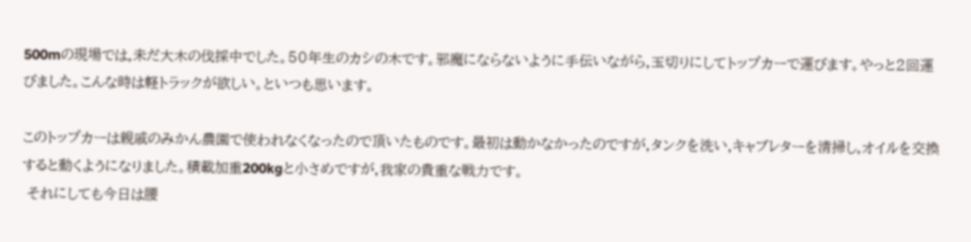500mの現場では,未だ大木の伐採中でした。50年生のカシの木です。邪魔にならないように手伝いながら,玉切りにしてトップカーで運びます。やっと2回運びました。こんな時は軽トラックが欲しい。といつも思います。

このトップカーは親戚のみかん農園で使われなくなったので頂いたものです。最初は動かなかったのですが,タンクを洗い,キャブレターを清掃し,オイルを交換すると動くようになりました。積載加重200kgと小さめですが,我家の貴重な戦力です。
 それにしても今日は腰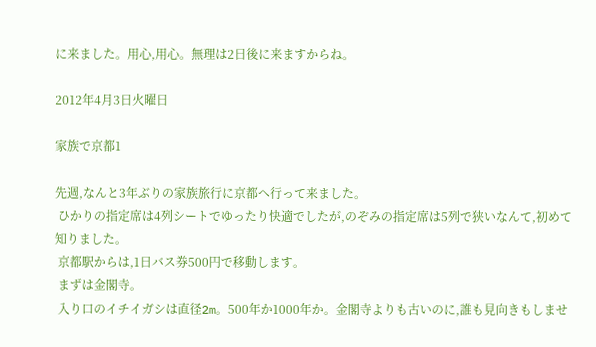に来ました。用心,用心。無理は2日後に来ますからね。

2012年4月3日火曜日

家族で京都1

先週,なんと3年ぶりの家族旅行に京都へ行って来ました。
 ひかりの指定席は4列シートでゆったり快適でしたが,のぞみの指定席は5列で狭いなんて,初めて知りました。
 京都駅からは,1日バス券500円で移動します。
 まずは金閣寺。
 入り口のイチイガシは直径2m。500年か1000年か。金閣寺よりも古いのに,誰も見向きもしませ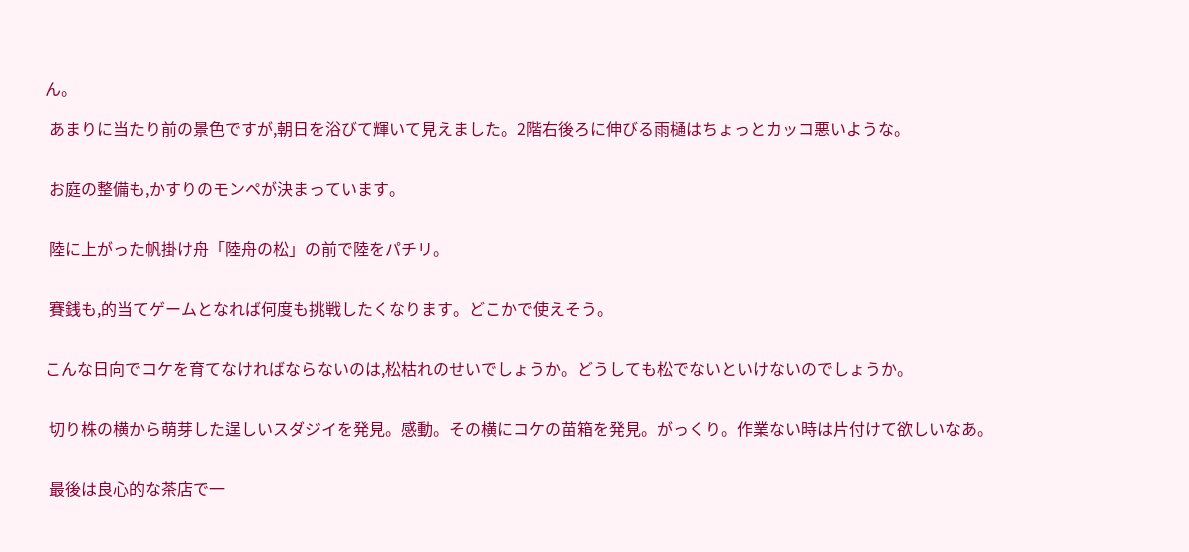ん。

 あまりに当たり前の景色ですが,朝日を浴びて輝いて見えました。2階右後ろに伸びる雨樋はちょっとカッコ悪いような。


 お庭の整備も,かすりのモンペが決まっています。


 陸に上がった帆掛け舟「陸舟の松」の前で陸をパチリ。


 賽銭も,的当てゲームとなれば何度も挑戦したくなります。どこかで使えそう。


こんな日向でコケを育てなければならないのは,松枯れのせいでしょうか。どうしても松でないといけないのでしょうか。


 切り株の横から萌芽した逞しいスダジイを発見。感動。その横にコケの苗箱を発見。がっくり。作業ない時は片付けて欲しいなあ。


 最後は良心的な茶店で一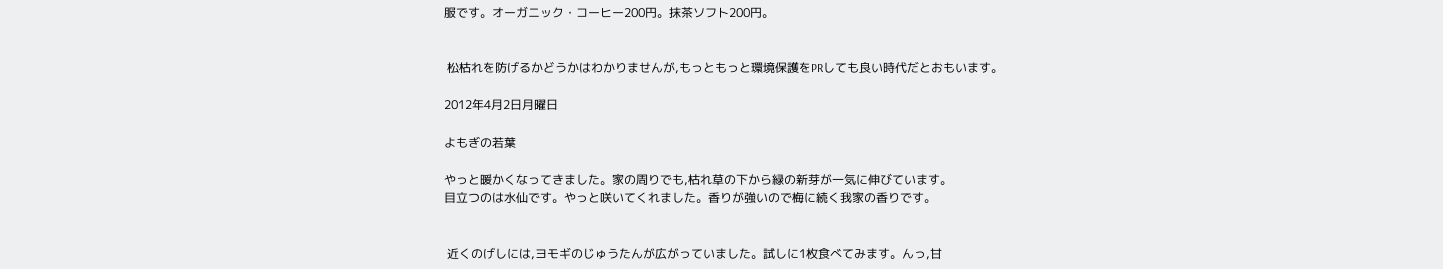服です。オーガニック・コーヒー200円。抹茶ソフト200円。


 松枯れを防げるかどうかはわかりませんが,もっともっと環境保護をPRしても良い時代だとおもいます。

2012年4月2日月曜日

よもぎの若葉

やっと暖かくなってきました。家の周りでも,枯れ草の下から緑の新芽が一気に伸びています。
目立つのは水仙です。やっと咲いてくれました。香りが強いので梅に続く我家の香りです。


 近くのげしには,ヨモギのじゅうたんが広がっていました。試しに1枚食べてみます。んっ,甘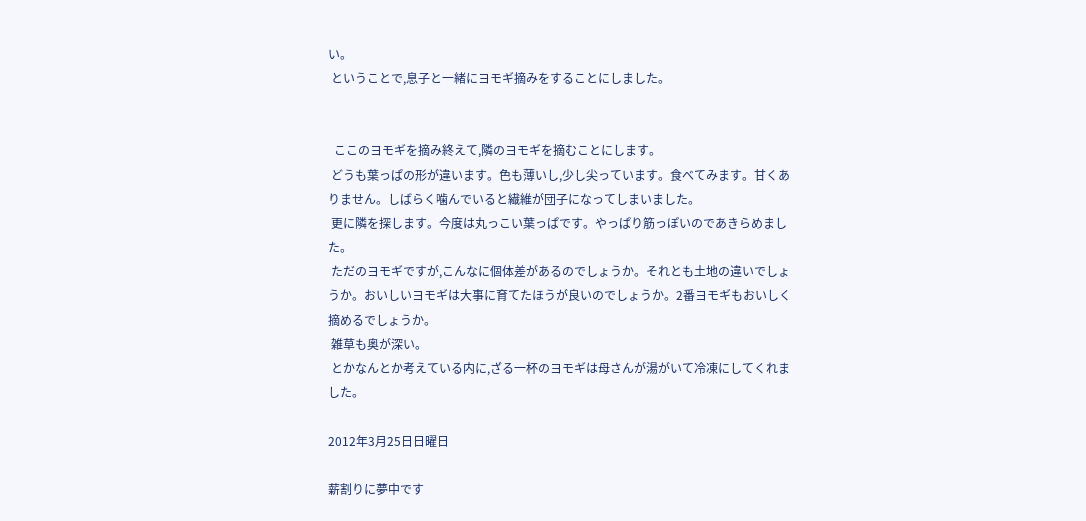い。
 ということで,息子と一緒にヨモギ摘みをすることにしました。


  ここのヨモギを摘み終えて,隣のヨモギを摘むことにします。
 どうも葉っぱの形が違います。色も薄いし,少し尖っています。食べてみます。甘くありません。しばらく噛んでいると繊維が団子になってしまいました。
 更に隣を探します。今度は丸っこい葉っぱです。やっぱり筋っぽいのであきらめました。
 ただのヨモギですが,こんなに個体差があるのでしょうか。それとも土地の違いでしょうか。おいしいヨモギは大事に育てたほうが良いのでしょうか。2番ヨモギもおいしく摘めるでしょうか。
 雑草も奥が深い。
 とかなんとか考えている内に,ざる一杯のヨモギは母さんが湯がいて冷凍にしてくれました。

2012年3月25日日曜日

薪割りに夢中です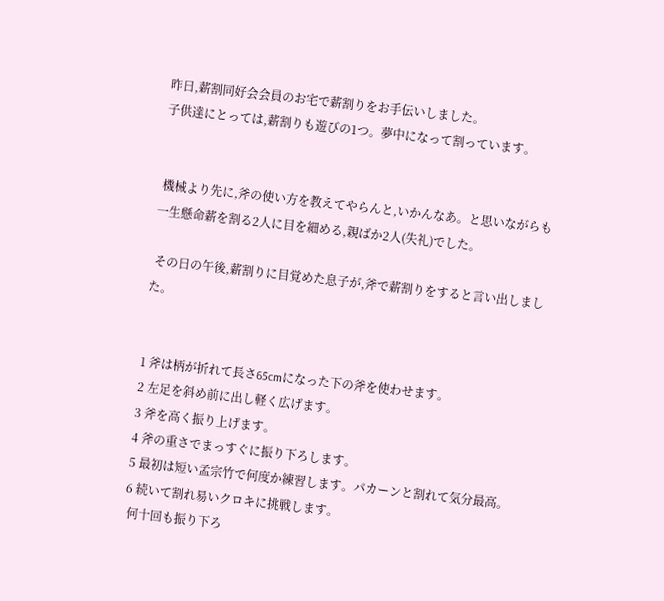昨日,薪割同好会会員のお宅で薪割りをお手伝いしました。
子供達にとっては,薪割りも遊びの1つ。夢中になって割っています。


 機械より先に,斧の使い方を教えてやらんと,いかんなあ。と思いながらも一生懸命薪を割る2人に目を細める,親ばか2人(失礼)でした。

 その日の午後,薪割りに目覚めた息子が,斧で薪割りをすると言い出しました。


1 斧は柄が折れて長さ65cmになった下の斧を使わせます。
2 左足を斜め前に出し軽く広げます。
3 斧を高く振り上げます。
4 斧の重さでまっすぐに振り下ろします。
5 最初は短い孟宗竹で何度か練習します。パカーンと割れて気分最高。
6 続いて割れ易いクロキに挑戦します。
 何十回も振り下ろ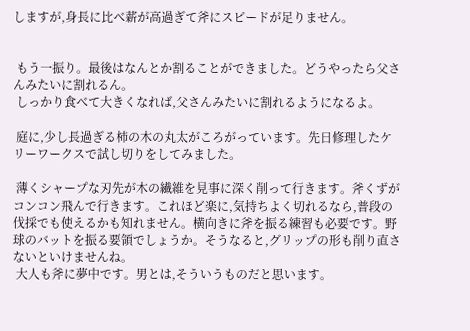しますが,身長に比べ薪が高過ぎて斧にスピードが足りません。


 もう一振り。最後はなんとか割ることができました。どうやったら父さんみたいに割れるん。
 しっかり食べて大きくなれば,父さんみたいに割れるようになるよ。

 庭に,少し長過ぎる柿の木の丸太がころがっています。先日修理したケリーワークスで試し切りをしてみました。

 薄くシャープな刃先が木の繊維を見事に深く削って行きます。斧くずがコンコン飛んで行きます。これほど楽に,気持ちよく切れるなら,普段の伐採でも使えるかも知れません。横向きに斧を振る練習も必要です。野球のバットを振る要領でしょうか。そうなると,グリップの形も削り直さないといけませんね。
 大人も斧に夢中です。男とは,そういうものだと思います。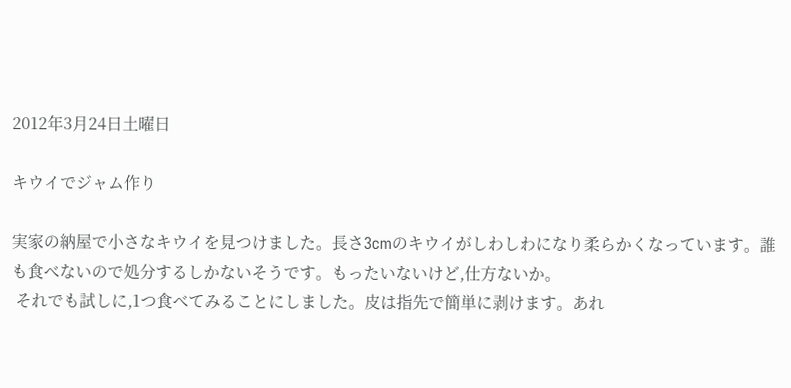2012年3月24日土曜日

キウイでジャム作り

実家の納屋で小さなキウイを見つけました。長さ3cmのキウイがしわしわになり柔らかくなっています。誰も食べないので処分するしかないそうです。もったいないけど,仕方ないか。
 それでも試しに,1つ食べてみることにしました。皮は指先で簡単に剥けます。あれ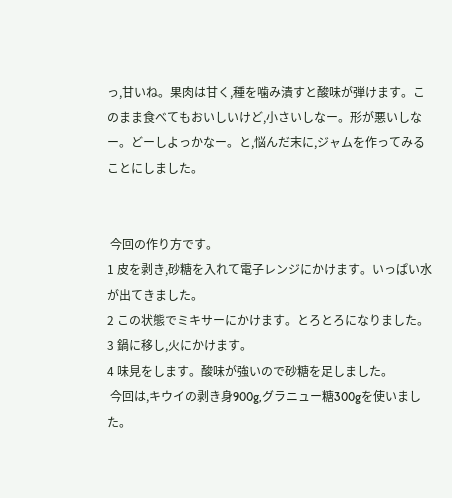っ,甘いね。果肉は甘く,種を噛み潰すと酸味が弾けます。このまま食べてもおいしいけど,小さいしなー。形が悪いしなー。どーしよっかなー。と,悩んだ末に,ジャムを作ってみることにしました。


 今回の作り方です。
1 皮を剥き,砂糖を入れて電子レンジにかけます。いっぱい水が出てきました。
2 この状態でミキサーにかけます。とろとろになりました。
3 鍋に移し,火にかけます。
4 味見をします。酸味が強いので砂糖を足しました。
 今回は,キウイの剥き身900g,グラニュー糖300gを使いました。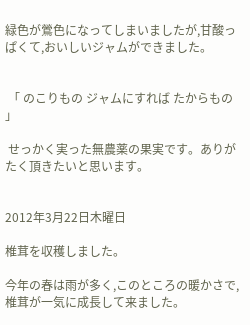緑色が鶯色になってしまいましたが,甘酸っぱくて,おいしいジャムができました。


 「 のこりもの ジャムにすれば たからもの 」

 せっかく実った無農薬の果実です。ありがたく頂きたいと思います。


2012年3月22日木曜日

椎茸を収穫しました。

今年の春は雨が多く,このところの暖かさで,椎茸が一気に成長して来ました。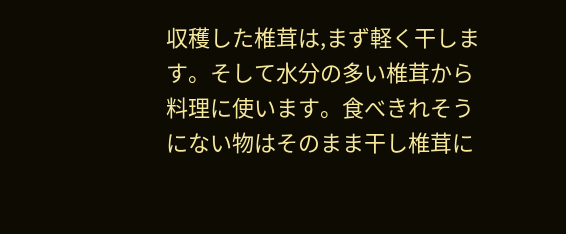収穫した椎茸は,まず軽く干します。そして水分の多い椎茸から料理に使います。食べきれそうにない物はそのまま干し椎茸に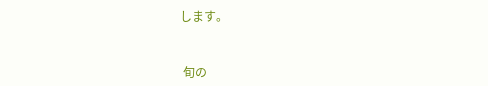します。


 旬の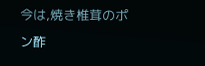今は,焼き椎茸のポン酢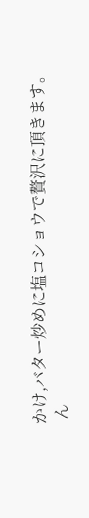かけ,バター炒めに塩コショウで贅沢に頂きます。
 ん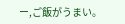ー,ご飯がうまい。